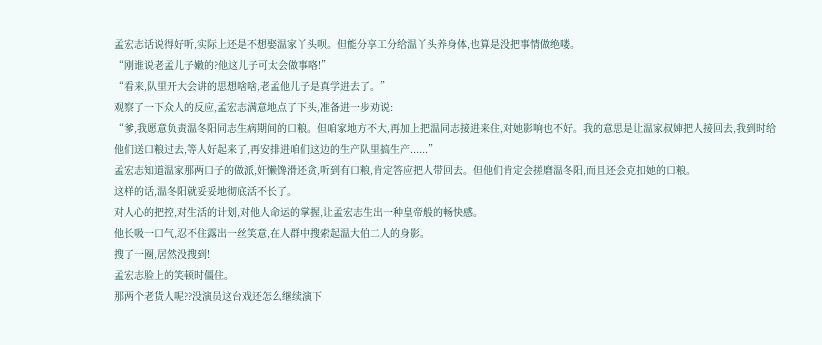孟宏志话说得好听,实际上还是不想娶温家丫头呗。但能分享工分给温丫头养身体,也算是没把事情做绝喽。
“刚谁说老孟儿子嫩的?他这儿子可太会做事咯!”
“看来,队里开大会讲的思想啥啥,老孟他儿子是真学进去了。”
观察了一下众人的反应,孟宏志满意地点了下头,准备进一步劝说:
“爹,我愿意负责温冬阳同志生病期间的口粮。但咱家地方不大,再加上把温同志接进来住,对她影响也不好。我的意思是让温家叔婶把人接回去,我到时给他们送口粮过去,等人好起来了,再安排进咱们这边的生产队里搞生产......”
孟宏志知道温家那两口子的做派,奸懒馋滑还贪,听到有口粮,肯定答应把人带回去。但他们肯定会搓磨温冬阳,而且还会克扣她的口粮。
这样的话,温冬阳就妥妥地彻底活不长了。
对人心的把控,对生活的计划,对他人命运的掌握,让孟宏志生出一种皇帝般的畅快感。
他长吸一口气,忍不住露出一丝笑意,在人群中搜索起温大伯二人的身影。
搜了一圈,居然没搜到!
孟宏志脸上的笑顿时僵住。
那两个老货人呢??没演员这台戏还怎么继续演下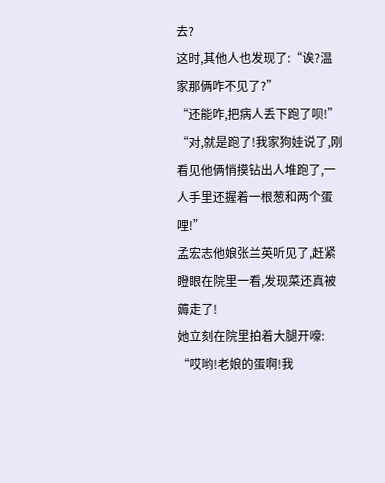去?
这时,其他人也发现了:“诶?温家那俩咋不见了?”
“还能咋,把病人丢下跑了呗!”
“对,就是跑了!我家狗娃说了,刚看见他俩悄摸钻出人堆跑了,一人手里还握着一根葱和两个蛋哩!”
孟宏志他娘张兰英听见了,赶紧瞪眼在院里一看,发现菜还真被薅走了!
她立刻在院里拍着大腿开嚎:
“哎哟!老娘的蛋啊!我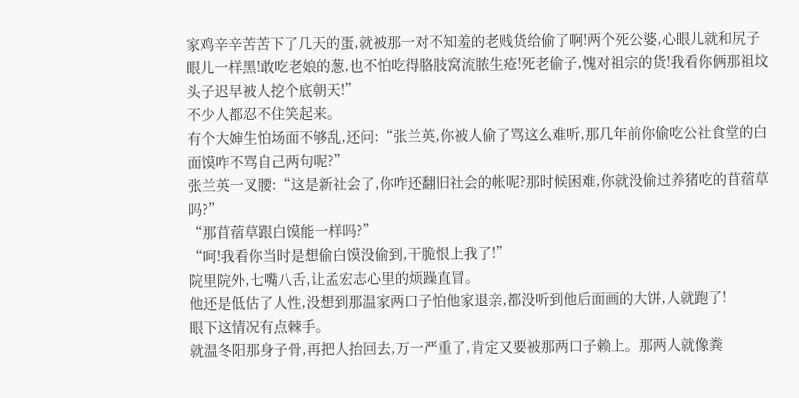家鸡辛辛苦苦下了几天的蛋,就被那一对不知羞的老贱货给偷了啊!两个死公婆,心眼儿就和尻子眼儿一样黑!敢吃老娘的葱,也不怕吃得胳肢窝流脓生疮!死老偷子,愧对祖宗的货!我看你俩那祖坟头子迟早被人挖个底朝天!”
不少人都忍不住笑起来。
有个大婶生怕场面不够乱,还问:“张兰英,你被人偷了骂这么难听,那几年前你偷吃公社食堂的白面馍咋不骂自己两句呢?”
张兰英一叉腰:“这是新社会了,你咋还翻旧社会的帐呢?那时候困难,你就没偷过养猪吃的苜蓿草吗?”
“那苜蓿草跟白馍能一样吗?”
“呵!我看你当时是想偷白馍没偷到,干脆恨上我了!”
院里院外,七嘴八舌,让孟宏志心里的烦躁直冒。
他还是低估了人性,没想到那温家两口子怕他家退亲,都没听到他后面画的大饼,人就跑了!
眼下这情况有点棘手。
就温冬阳那身子骨,再把人抬回去,万一严重了,肯定又要被那两口子赖上。那两人就像粪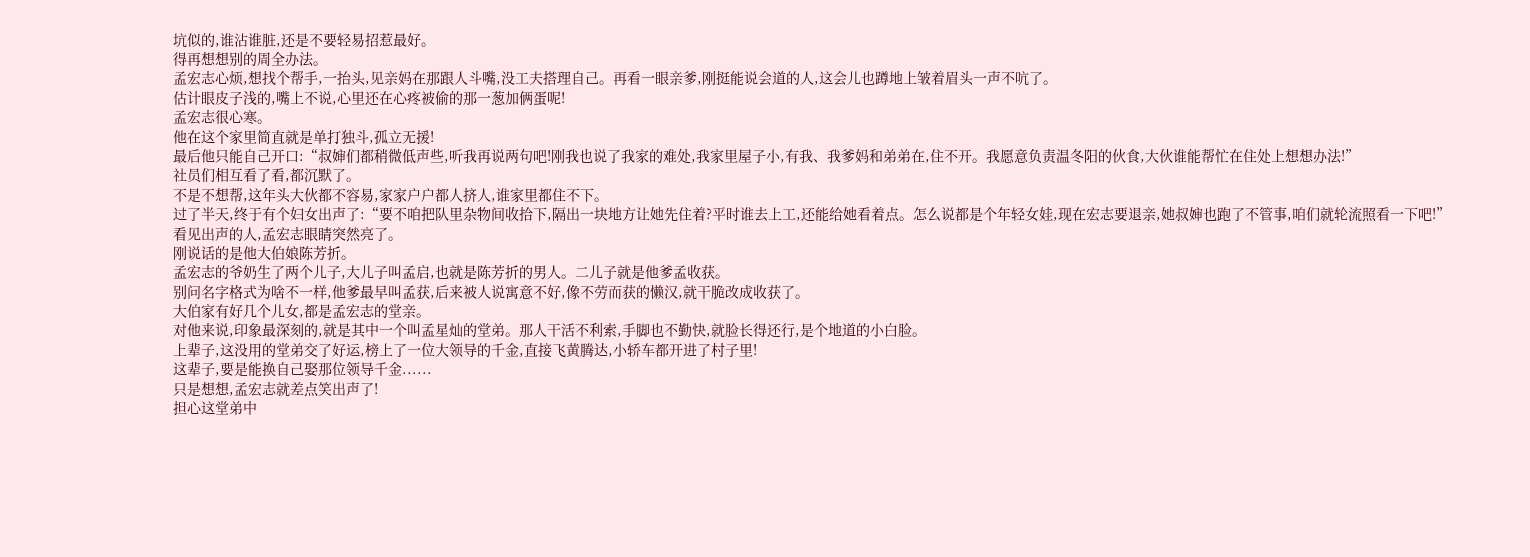坑似的,谁沾谁脏,还是不要轻易招惹最好。
得再想想别的周全办法。
孟宏志心烦,想找个帮手,一抬头,见亲妈在那跟人斗嘴,没工夫搭理自己。再看一眼亲爹,刚挺能说会道的人,这会儿也蹲地上皱着眉头一声不吭了。
估计眼皮子浅的,嘴上不说,心里还在心疼被偷的那一葱加俩蛋呢!
孟宏志很心寒。
他在这个家里简直就是单打独斗,孤立无援!
最后他只能自己开口:“叔婶们都稍微低声些,听我再说两句吧!刚我也说了我家的难处,我家里屋子小,有我、我爹妈和弟弟在,住不开。我愿意负责温冬阳的伙食,大伙谁能帮忙在住处上想想办法!”
社员们相互看了看,都沉默了。
不是不想帮,这年头大伙都不容易,家家户户都人挤人,谁家里都住不下。
过了半天,终于有个妇女出声了:“要不咱把队里杂物间收拾下,隔出一块地方让她先住着?平时谁去上工,还能给她看着点。怎么说都是个年轻女娃,现在宏志要退亲,她叔婶也跑了不管事,咱们就轮流照看一下吧!”
看见出声的人,孟宏志眼睛突然亮了。
刚说话的是他大伯娘陈芳折。
孟宏志的爷奶生了两个儿子,大儿子叫孟启,也就是陈芳折的男人。二儿子就是他爹孟收获。
别问名字格式为啥不一样,他爹最早叫孟获,后来被人说寓意不好,像不劳而获的懒汉,就干脆改成收获了。
大伯家有好几个儿女,都是孟宏志的堂亲。
对他来说,印象最深刻的,就是其中一个叫孟星灿的堂弟。那人干活不利索,手脚也不勤快,就脸长得还行,是个地道的小白脸。
上辈子,这没用的堂弟交了好运,榜上了一位大领导的千金,直接飞黄腾达,小轿车都开进了村子里!
这辈子,要是能换自己娶那位领导千金......
只是想想,孟宏志就差点笑出声了!
担心这堂弟中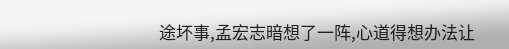途坏事,孟宏志暗想了一阵,心道得想办法让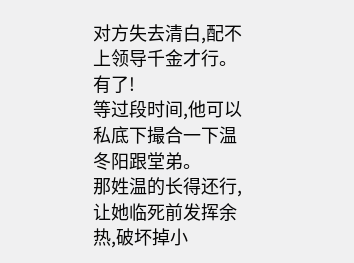对方失去清白,配不上领导千金才行。
有了!
等过段时间,他可以私底下撮合一下温冬阳跟堂弟。
那姓温的长得还行,让她临死前发挥余热,破坏掉小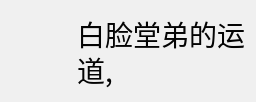白脸堂弟的运道,